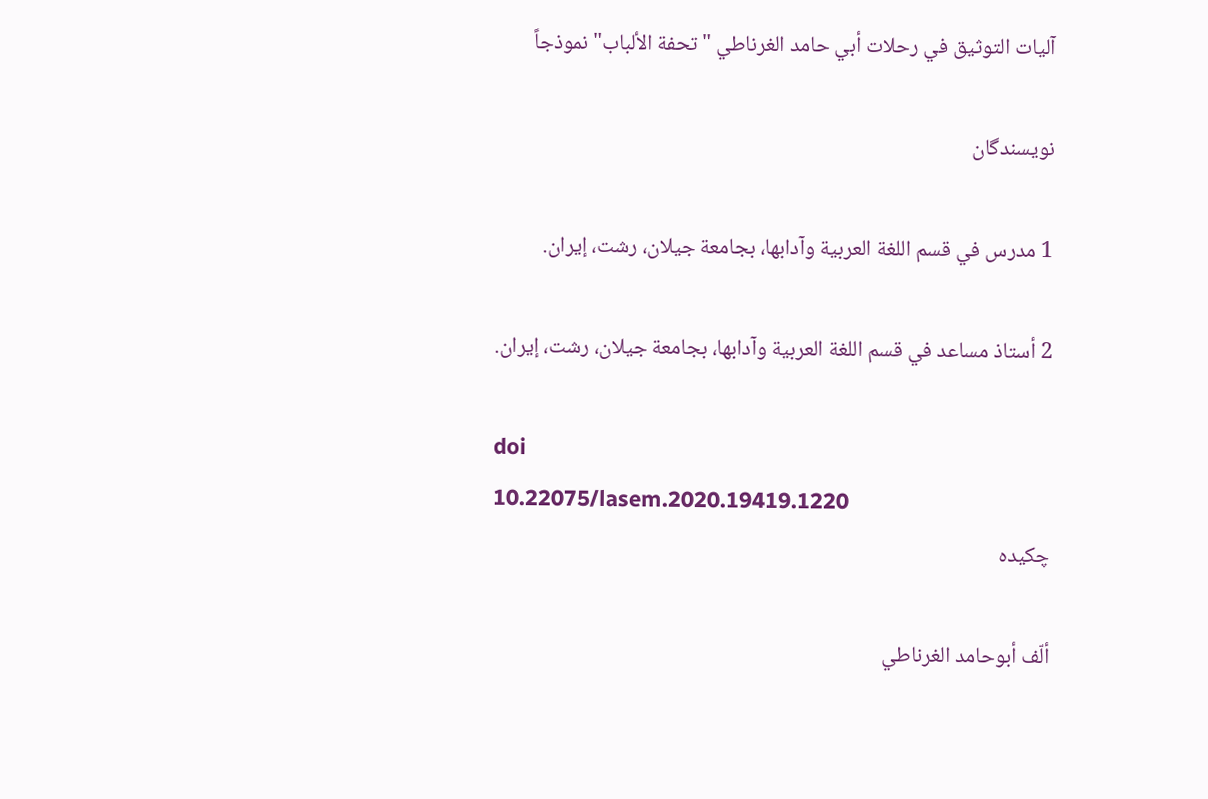آليات التوثیق في رحلات أبي حامد الغرناطي "تحفة الألباب" نموذجاً

نویسندگان

1 مدرس في قسم اللغة العربية وآدابها، بجامعة جيلان، رشت، إيران.

2 أستاذ مساعد في قسم اللغة العربية وآدابها، بجامعة جيلان، رشت، إيران.

doi
10.22075/lasem.2020.19419.1220
چکیده

ألّف أبوحامد الغرناطي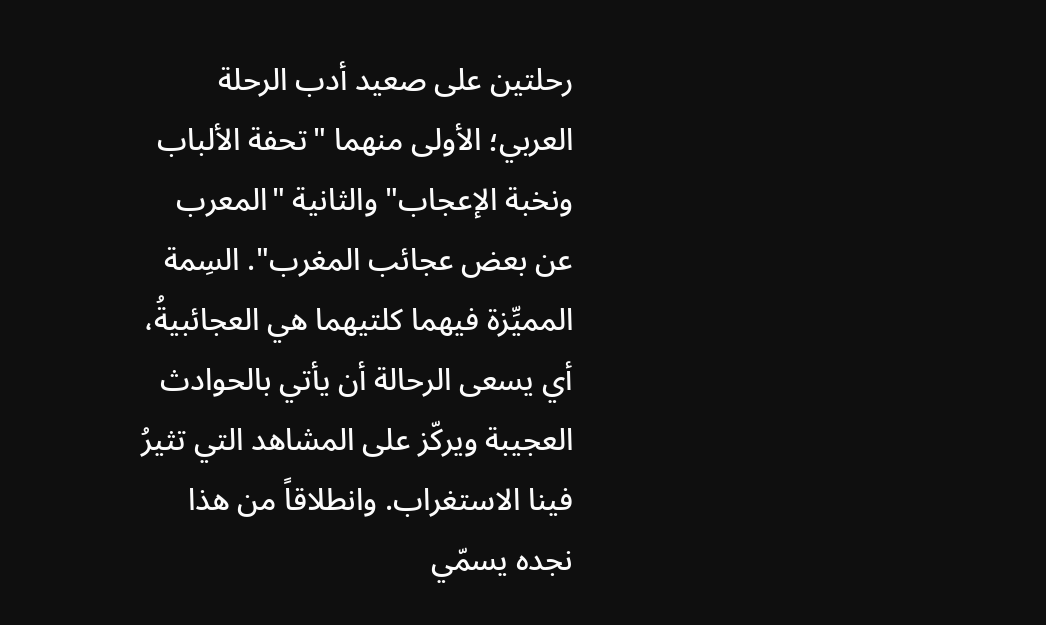رحلتين علی صعيد أدب الرحلة العربي؛ الأولی منهما "تحفة الألباب ونخبة الإعجاب" والثانية "المعرب عن بعض عجائب المغرب". السِمة الممیِّزة فيهما کلتیهما هي العجائبيةُ، أي يسعی الرحالة أن يأتي بالحوادث العجيبة ويرکّز علی المشاهد التي تثيرُ فينا الاستغراب. وانطلاقاً من هذا نجده يسمّي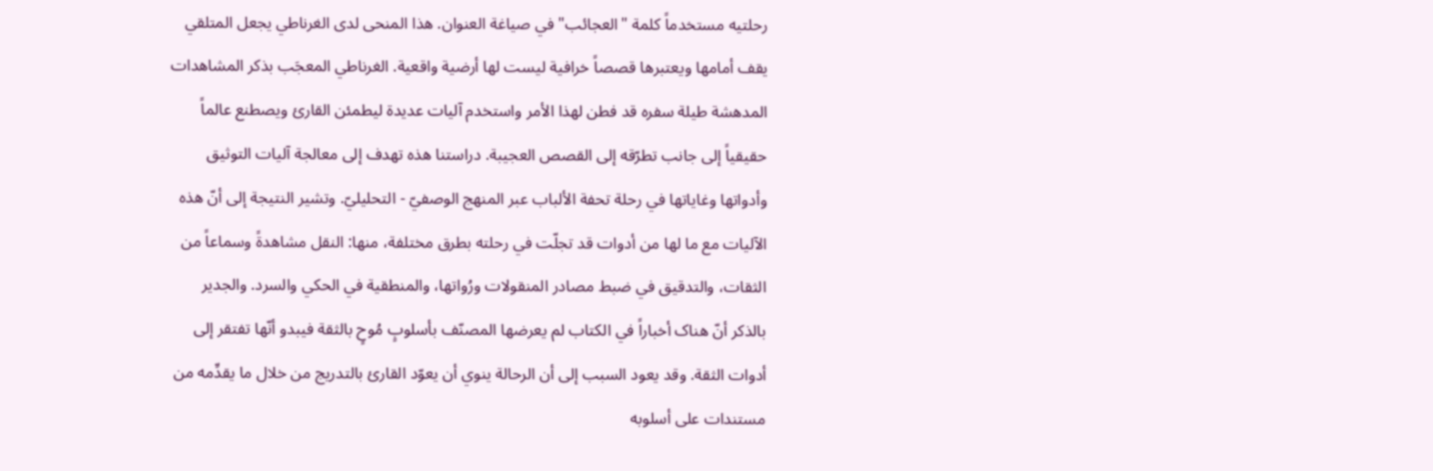رحلتيه مستخدماً کلمة "العجائب" في صياغة العنوان. هذا المنحی لدی الغرناطي يجعل المتلقي يقف أمامها ويعتبرها قصصاً خرافية ليست لها أرضية واقعیة. الغرناطي المعجَب بذکر المشاهدات المدهشة طيلة سفره قد فطن لهذا الأمر واستخدم آليات عدیدة ليطمئن القارئ ويصطنع عالماً حقيقياً إلی جانب تطرّقه إلی القصص العجيبة. دراستنا هذه تهدف إلی معالجة آلیات التوثیق وأدواتها وغایاتها في رحلة تحفة الألباب عبر المنهج الوصفيّ - التحليليّ. وتشیر النتیجة إلی أنّ هذه الآلیات مع ما لها من أدوات قد تجلّت في رحلته بطرق مختلفة، منها: النقل مشاهدةً وسماعاً من الثقات، والتدقیق في ضبط مصادر المنقولات ورُواتها، والمنطقیة في الحکي والسرد. والجدير بالذکر أنّ هناک أخباراً في الکتاب لم یعرضها المصنّف بأسلوبٍ مُوحٍ بالثقة فیبدو أنّها تفتقر إلی أدوات الثقة. وقد یعود السبب إلی أن الرحالة ینوي أن یعوّد القارئ بالتدریج من خلال ما یقدِّمه من مستندات علی أسلوبه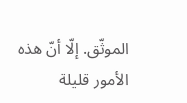الموثّق. إلّا أنّ هذه الأمور قليلة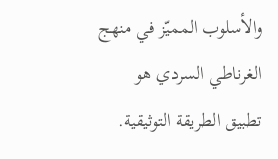والأسلوب الممیّز في منهج الغرناطي السردي هو تطبیق الطريقة التوثيقية.